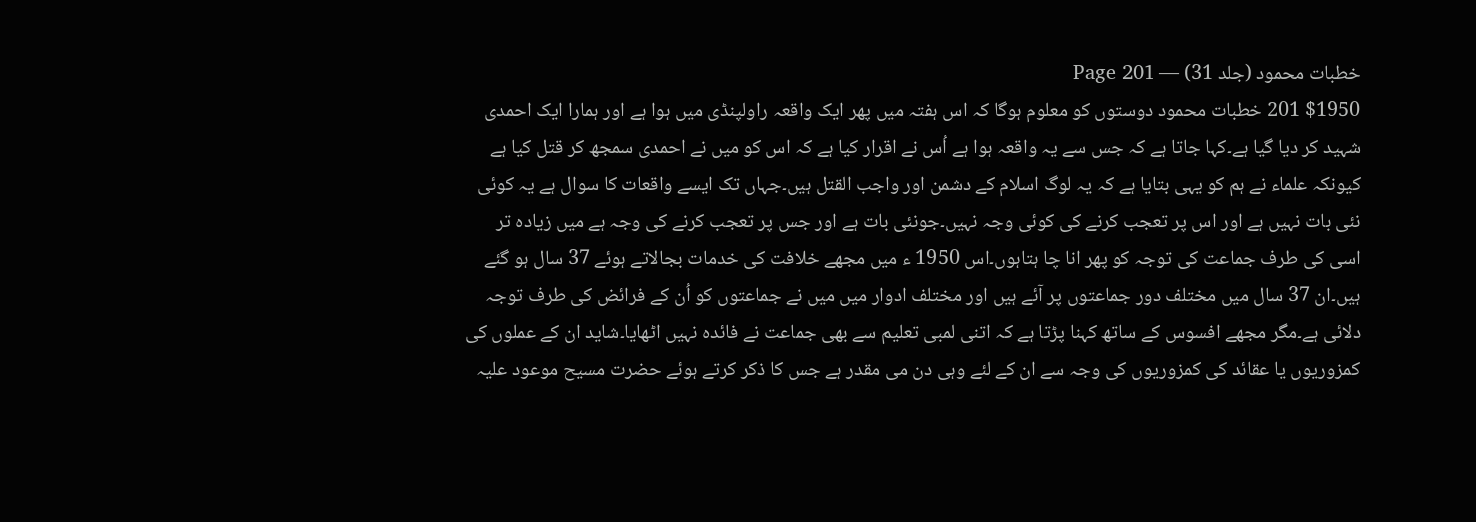خطبات محمود (جلد 31) — Page 201
$1950 201 خطبات محمود دوستوں کو معلوم ہوگا کہ اس ہفتہ میں پھر ایک واقعہ راولپنڈی میں ہوا ہے اور ہمارا ایک احمدی شہید کر دیا گیا ہے۔کہا جاتا ہے کہ جس سے یہ واقعہ ہوا ہے اُس نے اقرار کیا ہے کہ اس کو میں نے احمدی سمجھ کر قتل کیا ہے کیونکہ علماء نے ہم کو یہی بتایا ہے کہ یہ لوگ اسلام کے دشمن اور واجب القتل ہیں۔جہاں تک ایسے واقعات کا سوال ہے یہ کوئی نئی بات نہیں ہے اور اس پر تعجب کرنے کی کوئی وجہ نہیں۔جونئی بات ہے اور جس پر تعجب کرنے کی وجہ ہے میں زیادہ تر اسی کی طرف جماعت کی توجہ کو پھر انا چا ہتاہوں۔اس 1950 ء میں مجھے خلافت کی خدمات بجالاتے ہوئے 37 سال ہو گئے ہیں۔ان 37 سال میں مختلف دور جماعتوں پر آئے ہیں اور مختلف ادوار میں میں نے جماعتوں کو اُن کے فرائض کی طرف توجہ دلائی ہے۔مگر مجھے افسوس کے ساتھ کہنا پڑتا ہے کہ اتنی لمبی تعلیم سے بھی جماعت نے فائدہ نہیں اٹھایا۔شاید ان کے عملوں کی کمزوریوں یا عقائد کی کمزوریوں کی وجہ سے ان کے لئے وہی دن می مقدر ہے جس کا ذکر کرتے ہوئے حضرت مسیح موعود علیہ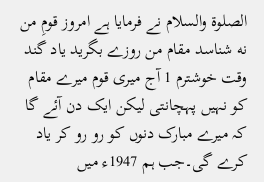الصلوۃ والسلام نے فرمایا ہے امروز قومِ من نه شناسد مقام من روزے بگرید یاد گند وقت خوشترم 1 آج میری قوم میرے مقام کو نہیں پہچانتی لیکن ایک دن آئے گا کہ میرے مبارک دنوں کو رو رو کر یاد کرے گی۔جب ہم 1947ء میں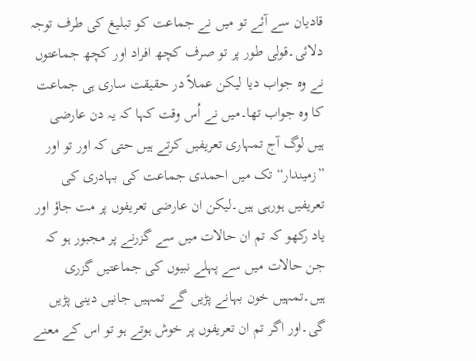قادیان سے آئے تو میں نے جماعت کو تبلیغ کی طرف توجہ دلائی۔قولی طور پر تو صرف کچھ افراد اور کچھ جماعتوں نے وہ جواب دیا لیکن عملاً در حقیقت ساری ہی جماعت کا وہ جواب تھا۔میں نے اُس وقت کہا کہ یہ دن عارضی ہیں لوگ آج تمہاری تعریفیں کرتے ہیں حتی کہ اور تو اور ”زمیندار“ تک میں احمدی جماعت کی بہادری کی تعریفیں ہورہی ہیں۔لیکن ان عارضی تعریفوں پر مت جاؤ اور یاد رکھو کہ تم ان حالات میں سے گزرنے پر مجبور ہو کہ جن حالات میں سے پہلے نبیوں کی جماعتیں گزری ہیں۔تمہیں خون بہانے پڑیں گے تمہیں جانیں دینی پڑیں گی۔اور اگر تم ان تعریفوں پر خوش ہوتے ہو تو اس کے معنے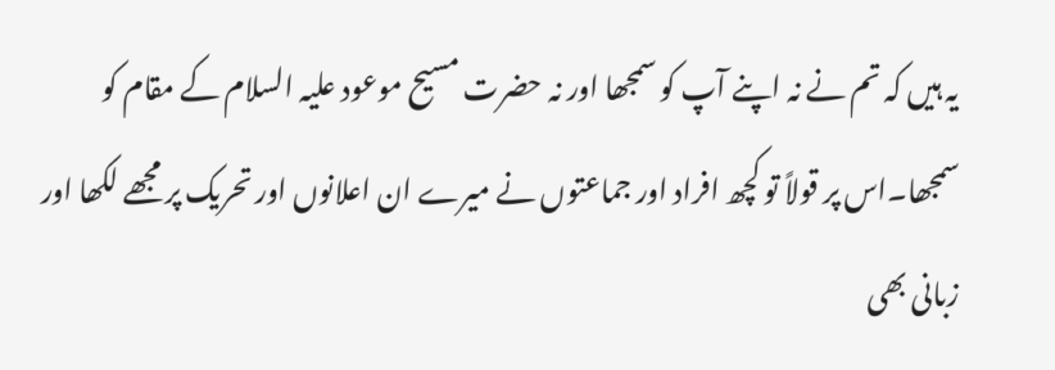یہ ہیں کہ تم نے نہ اپنے آپ کو سمجھا اور نہ حضرت مسیح موعود علیہ السلام کے مقام کو سمجھا۔اس پر قولاً تو کچھ افراد اور جماعتوں نے میرے ان اعلانوں اور تحریک پر مجھے لکھا اور زبانی بھی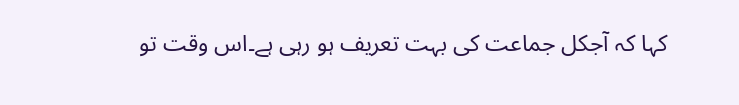کہا کہ آجکل جماعت کی بہت تعریف ہو رہی ہے۔اس وقت تو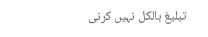تبلیغ بالکل نہیں کرنی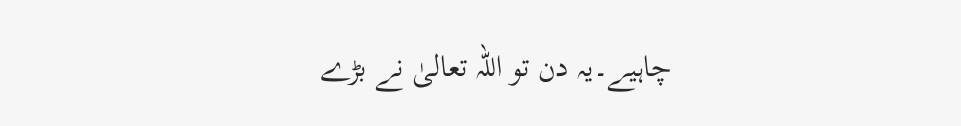چاہیے۔یہ دن تو اللہ تعالیٰ نے بڑے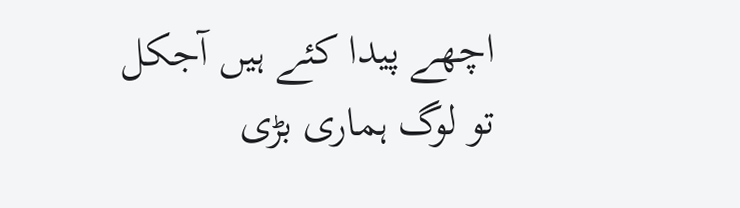اچھے پیدا کئے ہیں آجکل تو لوگ ہماری بڑی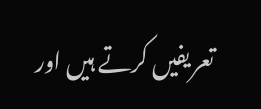تعریفیں کرتے ہیں اور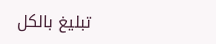تبلیغ بالکل